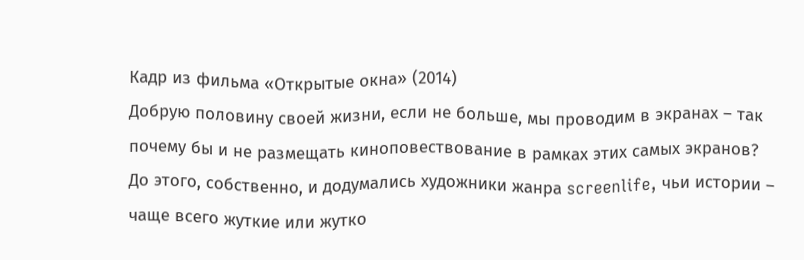Кадр из фильма «Открытые окна» (2014)
Добрую половину своей жизни, если не больше, мы проводим в экранах – так почему бы и не размещать киноповествование в рамках этих самых экранов? До этого, собственно, и додумались художники жанра screenlife, чьи истории – чаще всего жуткие или жутко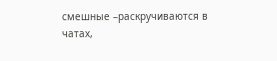смешные –раскручиваются в чатах,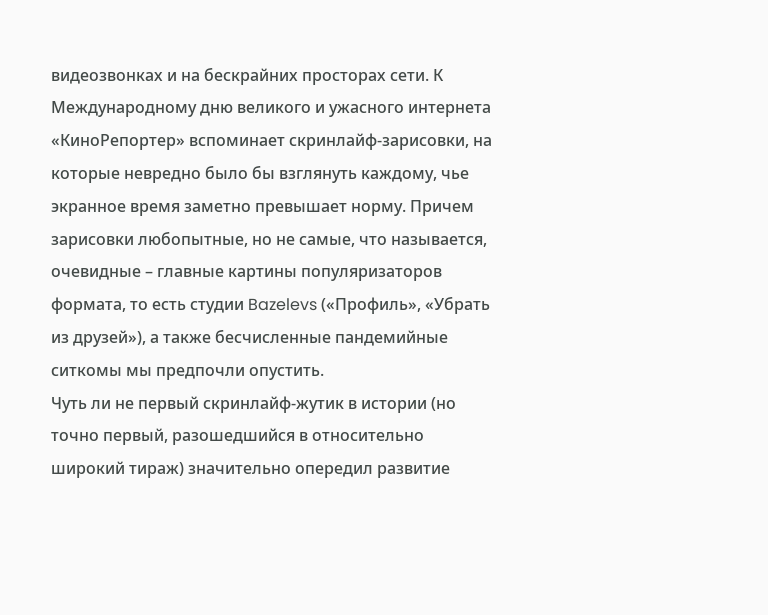видеозвонках и на бескрайних просторах сети. К Международному дню великого и ужасного интернета «КиноРепортер» вспоминает скринлайф-зарисовки, на которые невредно было бы взглянуть каждому, чье экранное время заметно превышает норму. Причем зарисовки любопытные, но не самые, что называется, очевидные – главные картины популяризаторов формата, то есть студии Bazelevs («Профиль», «Убрать из друзей»), а также бесчисленные пандемийные ситкомы мы предпочли опустить.
Чуть ли не первый скринлайф-жутик в истории (но точно первый, разошедшийся в относительно широкий тираж) значительно опередил развитие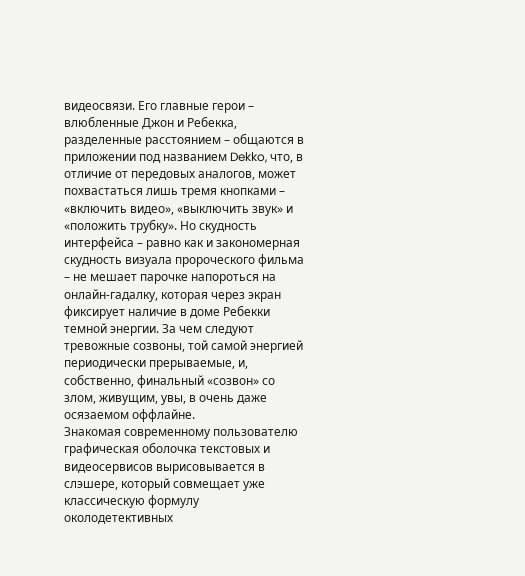видеосвязи. Его главные герои – влюбленные Джон и Ребекка, разделенные расстоянием – общаются в приложении под названием Dekko, что, в отличие от передовых аналогов, может похвастаться лишь тремя кнопками – «включить видео», «выключить звук» и «положить трубку». Но скудность интерфейса – равно как и закономерная скудность визуала пророческого фильма – не мешает парочке напороться на онлайн-гадалку, которая через экран фиксирует наличие в доме Ребекки темной энергии. За чем следуют тревожные созвоны, той самой энергией периодически прерываемые, и, собственно, финальный «созвон» со злом, живущим, увы, в очень даже осязаемом оффлайне.
Знакомая современному пользователю графическая оболочка текстовых и видеосервисов вырисовывается в слэшере, который совмещает уже классическую формулу околодетективных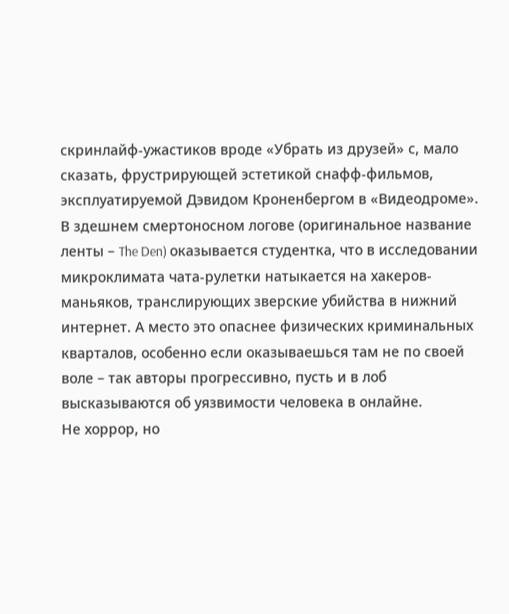скринлайф-ужастиков вроде «Убрать из друзей» с, мало сказать, фрустрирующей эстетикой снафф-фильмов, эксплуатируемой Дэвидом Кроненбергом в «Видеодроме». В здешнем смертоносном логове (оригинальное название ленты – The Den) оказывается студентка, что в исследовании микроклимата чата-рулетки натыкается на хакеров-маньяков, транслирующих зверские убийства в нижний интернет. А место это опаснее физических криминальных кварталов, особенно если оказываешься там не по своей воле – так авторы прогрессивно, пусть и в лоб высказываются об уязвимости человека в онлайне.
Не хоррор, но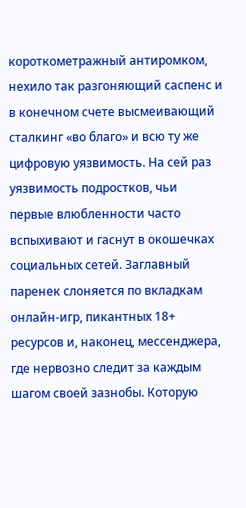короткометражный антиромком, нехило так разгоняющий саспенс и в конечном счете высмеивающий сталкинг «во благо» и всю ту же цифровую уязвимость. На сей раз уязвимость подростков, чьи первые влюбленности часто вспыхивают и гаснут в окошечках социальных сетей. Заглавный паренек слоняется по вкладкам онлайн-игр, пикантных 18+ ресурсов и, наконец, мессенджера, где нервозно следит за каждым шагом своей зазнобы. Которую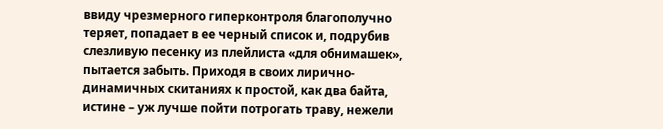ввиду чрезмерного гиперконтроля благополучно теряет, попадает в ее черный список и, подрубив слезливую песенку из плейлиста «для обнимашек», пытается забыть. Приходя в своих лирично-динамичных скитаниях к простой, как два байта, истине – уж лучше пойти потрогать траву, нежели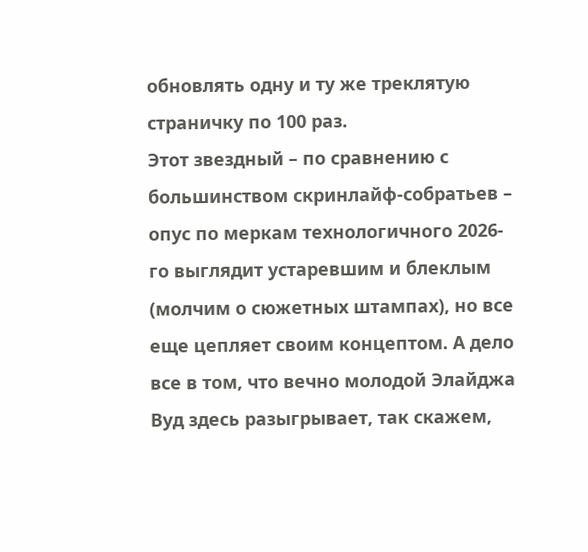обновлять одну и ту же треклятую страничку по 100 раз.
Этот звездный – по сравнению с большинством скринлайф-собратьев – опус по меркам технологичного 2026-го выглядит устаревшим и блеклым (молчим о сюжетных штампах), но все еще цепляет своим концептом. А дело все в том, что вечно молодой Элайджа Вуд здесь разыгрывает, так скажем,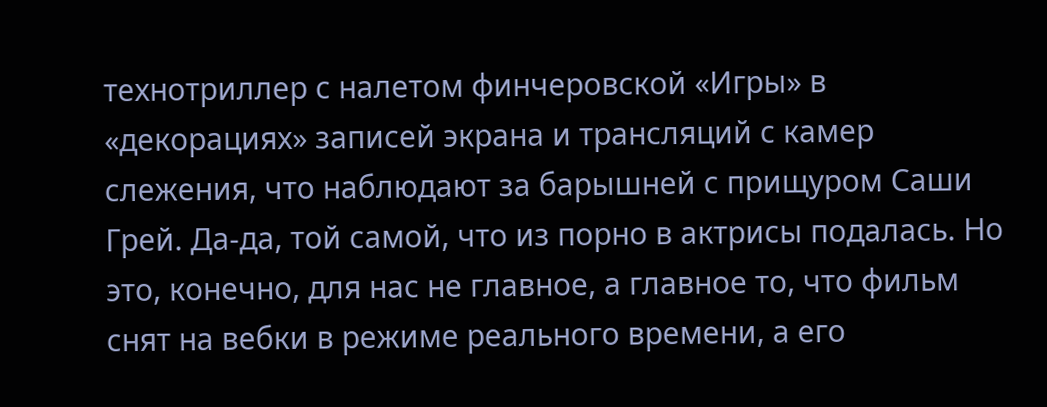технотриллер с налетом финчеровской «Игры» в «декорациях» записей экрана и трансляций с камер слежения, что наблюдают за барышней с прищуром Саши Грей. Да-да, той самой, что из порно в актрисы подалась. Но это, конечно, для нас не главное, а главное то, что фильм снят на вебки в режиме реального времени, а его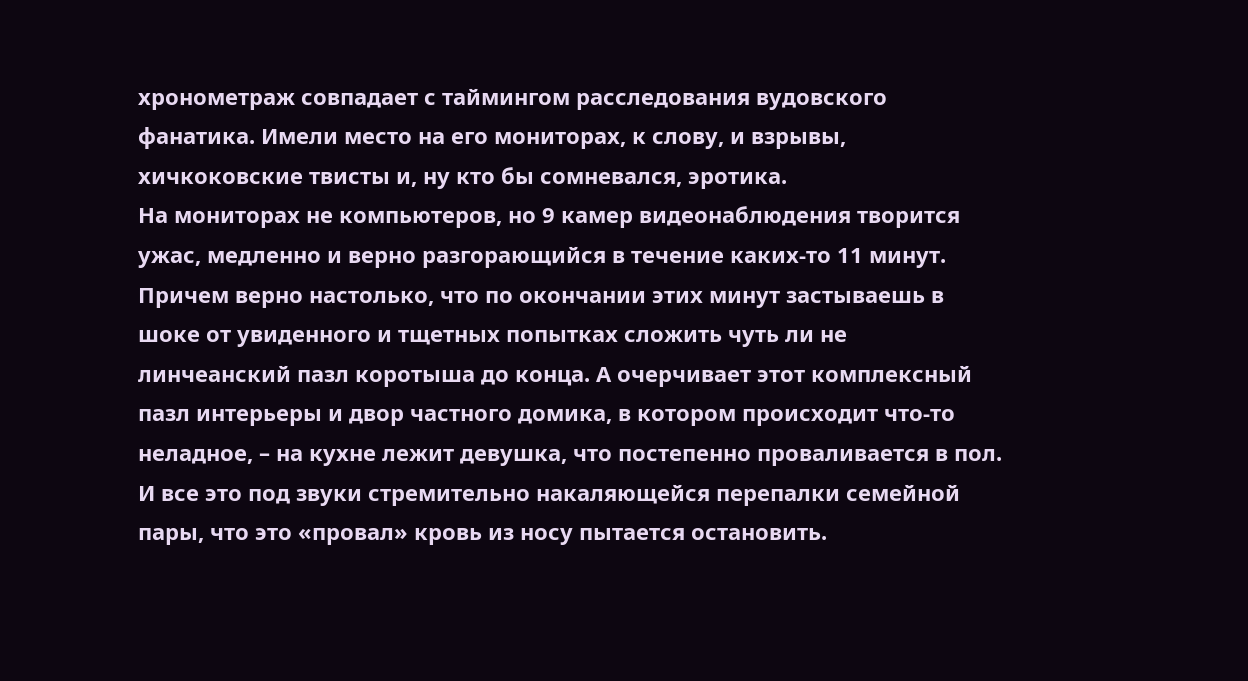хронометраж совпадает с таймингом расследования вудовского фанатика. Имели место на его мониторах, к слову, и взрывы, хичкоковские твисты и, ну кто бы сомневался, эротика.
На мониторах не компьютеров, но 9 камер видеонаблюдения творится ужас, медленно и верно разгорающийся в течение каких-то 11 минут. Причем верно настолько, что по окончании этих минут застываешь в шоке от увиденного и тщетных попытках сложить чуть ли не линчеанский пазл коротыша до конца. А очерчивает этот комплексный пазл интерьеры и двор частного домика, в котором происходит что-то неладное, – на кухне лежит девушка, что постепенно проваливается в пол. И все это под звуки стремительно накаляющейся перепалки семейной пары, что это «провал» кровь из носу пытается остановить.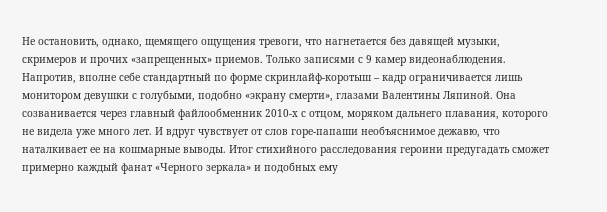Не остановить, однако, щемящего ощущения тревоги, что нагнетается без давящей музыки, скримеров и прочих «запрещенных» приемов. Только записями с 9 камер видеонаблюдения.
Напротив, вполне себе стандартный по форме скринлайф-коротыш – кадр ограничивается лишь монитором девушки с голубыми, подобно «экрану смерти», глазами Валентины Ляпиной. Она созванивается через главный файлообменник 2010-х с отцом, моряком дальнего плавания, которого не видела уже много лет. И вдруг чувствует от слов горе-папаши необъяснимое дежавю, что наталкивает ее на кошмарные выводы. Итог стихийного расследования героини предугадать сможет примерно каждый фанат «Черного зеркала» и подобных ему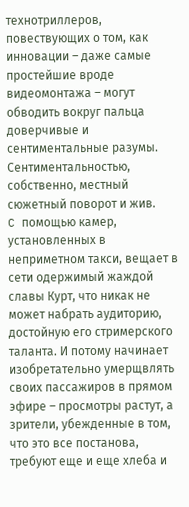технотриллеров, повествующих о том, как инновации – даже самые простейшие вроде видеомонтажа – могут обводить вокруг пальца доверчивые и сентиментальные разумы. Сентиментальностью, собственно, местный сюжетный поворот и жив.
C помощью камер, установленных в неприметном такси, вещает в сети одержимый жаждой славы Курт, что никак не может набрать аудиторию, достойную его стримерского таланта. И потому начинает изобретательно умерщвлять своих пассажиров в прямом эфире – просмотры растут, а зрители, убежденные в том, что это все постанова, требуют еще и еще хлеба и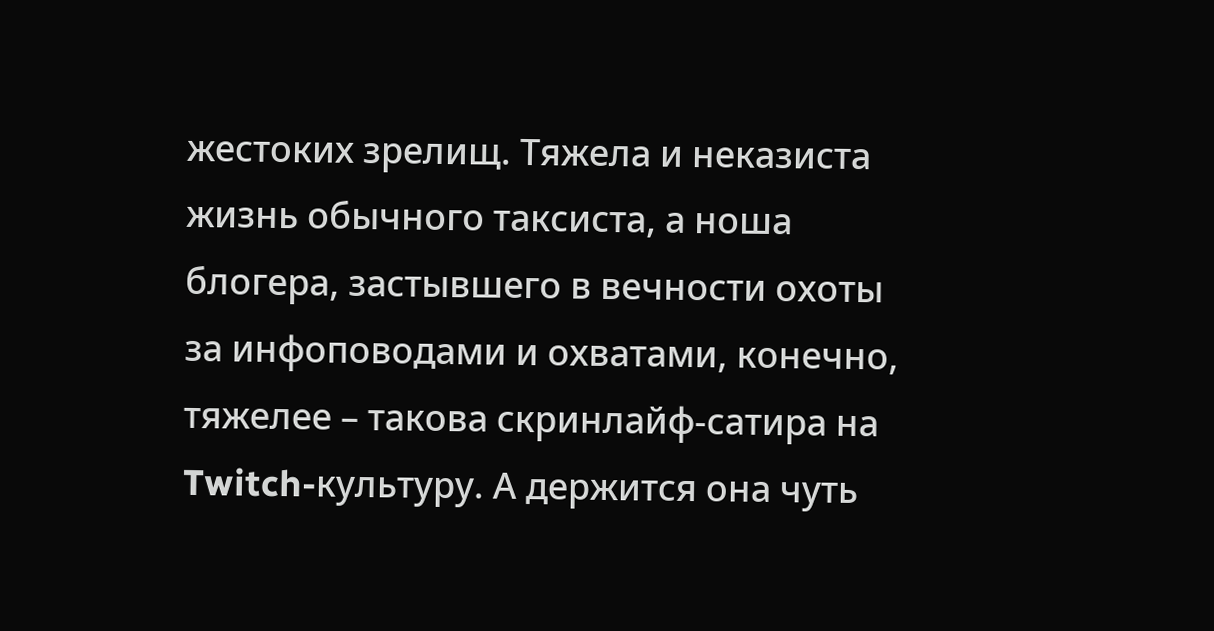жестоких зрелищ. Тяжела и неказиста жизнь обычного таксиста, а ноша блогера, застывшего в вечности охоты за инфоповодами и охватами, конечно, тяжелее – такова скринлайф-сатира на Twitch-культуру. А держится она чуть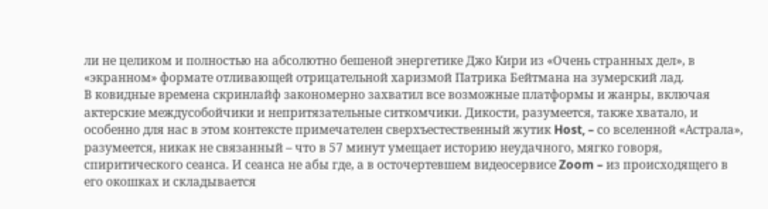ли не целиком и полностью на абсолютно бешеной энергетике Джо Кири из «Очень странных дел», в «экранном» формате отливающей отрицательной харизмой Патрика Бейтмана на зумерский лад.
В ковидные времена скринлайф закономерно захватил все возможные платформы и жанры, включая актерские междусобойчики и непритязательные ситкомчики. Дикости, разумеется, также хватало, и особенно для нас в этом контексте примечателен сверхъестественный жутик Host, – со вселенной «Астрала», разумеется, никак не связанный – что в 57 минут умещает историю неудачного, мягко говоря, спиритического сеанса. И сеанса не абы где, а в осточертевшем видеосервисе Zoom – из происходящего в его окошках и складывается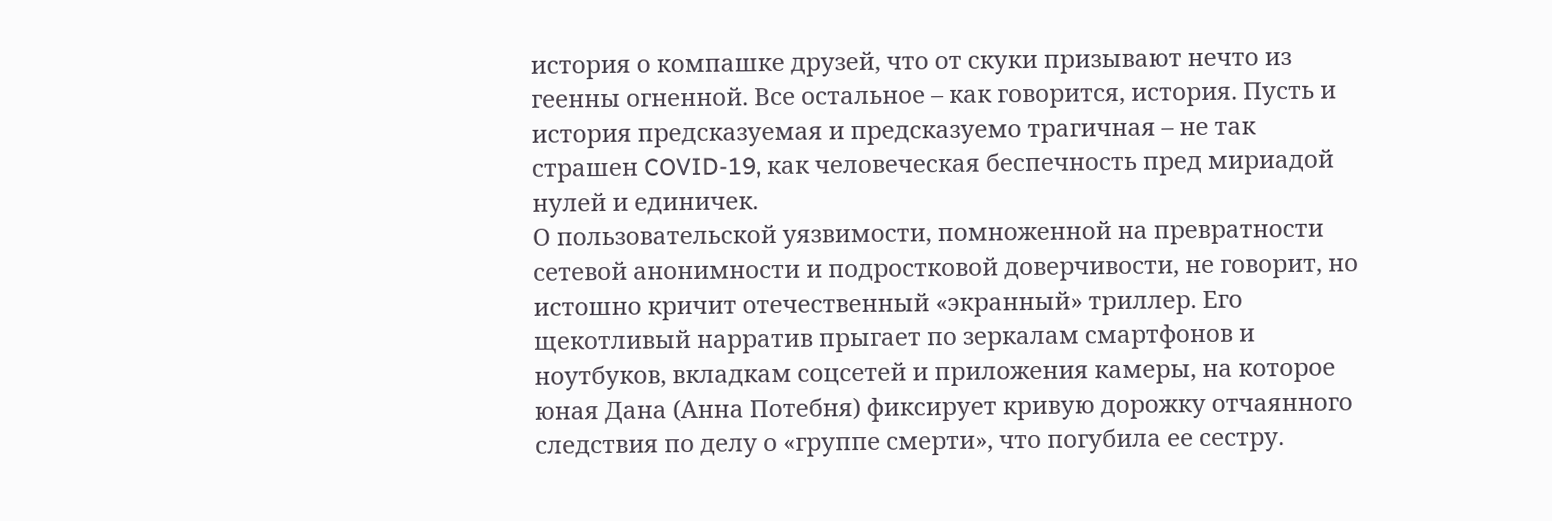история о компашке друзей, что от скуки призывают нечто из геенны огненной. Все остальное – как говорится, история. Пусть и история предсказуемая и предсказуемо трагичная – не так страшен COVID-19, как человеческая беспечность пред мириадой нулей и единичек.
О пользовательской уязвимости, помноженной на превратности сетевой анонимности и подростковой доверчивости, не говорит, но истошно кричит отечественный «экранный» триллер. Его щекотливый нарратив прыгает по зеркалам смартфонов и ноутбуков, вкладкам соцсетей и приложения камеры, на которое юная Дана (Анна Потебня) фиксирует кривую дорожку отчаянного следствия по делу о «группе смерти», что погубила ее сестру.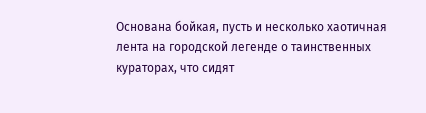Основана бойкая, пусть и несколько хаотичная лента на городской легенде о таинственных кураторах, что сидят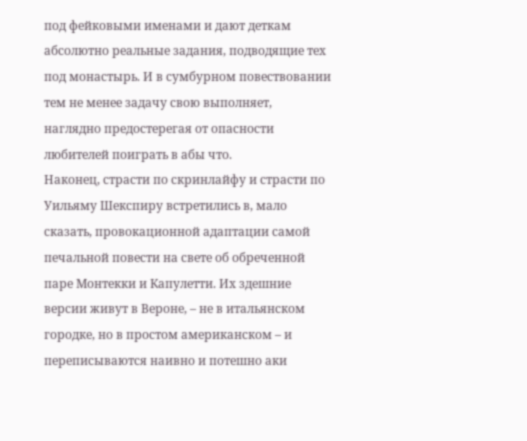под фейковыми именами и дают деткам абсолютно реальные задания, подводящие тех под монастырь. И в сумбурном повествовании тем не менее задачу свою выполняет, наглядно предостерегая от опасности любителей поиграть в абы что.
Наконец, страсти по скринлайфу и страсти по Уильяму Шекспиру встретились в, мало сказать, провокационной адаптации самой печальной повести на свете об обреченной паре Монтекки и Капулетти. Их здешние версии живут в Вероне, – не в итальянском городке, но в простом американском – и переписываются наивно и потешно аки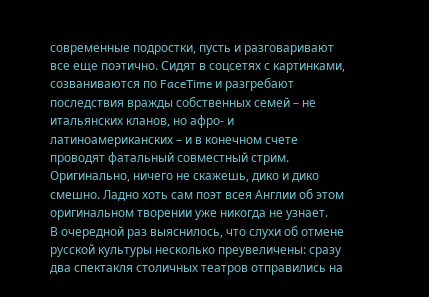современные подростки, пусть и разговаривают все еще поэтично. Сидят в соцсетях с картинками, созваниваются по FaceTime и разгребают последствия вражды собственных семей – не итальянских кланов, но афро- и латиноамериканских – и в конечном счете проводят фатальный совместный стрим. Оригинально, ничего не скажешь, дико и дико смешно. Ладно хоть сам поэт всея Англии об этом оригинальном творении уже никогда не узнает.
В очередной раз выяснилось, что слухи об отмене русской культуры несколько преувеличены: сразу два спектакля столичных театров отправились на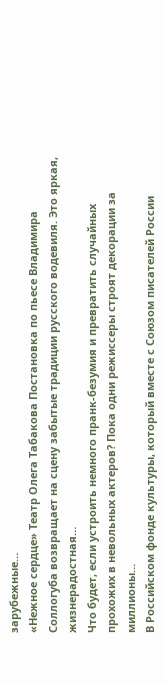зарубежные…
«Нежное сердце» Театр Олега Табакова Постановка по пьесе Владимира Соллогуба возвращает на сцену забытые традиции русского водевиля. Это яркая, жизнерадостная…
Что будет, если устроить немного пранк-безумия и превратить случайных прохожих в невольных актеров? Пока одни режиссеры строят декорации за миллионы…
В Российском фонде культуры, который вместе с Союзом писателей России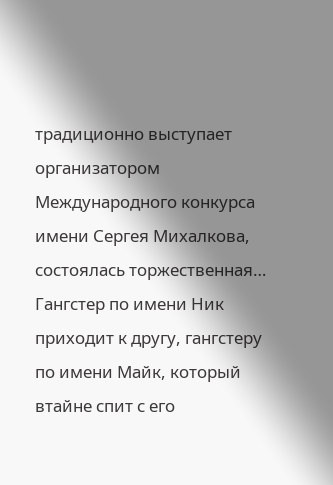традиционно выступает организатором Международного конкурса имени Сергея Михалкова, состоялась торжественная…
Гангстер по имени Ник приходит к другу, гангстеру по имени Майк, который втайне спит с его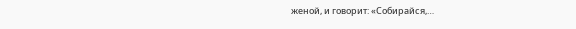женой, и говорит: «Собирайся,…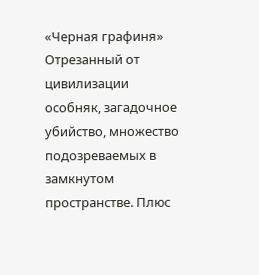«Черная графиня» Отрезанный от цивилизации особняк, загадочное убийство, множество подозреваемых в замкнутом пространстве. Плюс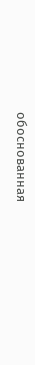обоснованная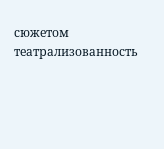сюжетом театрализованность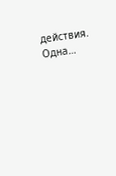действия. Одна…